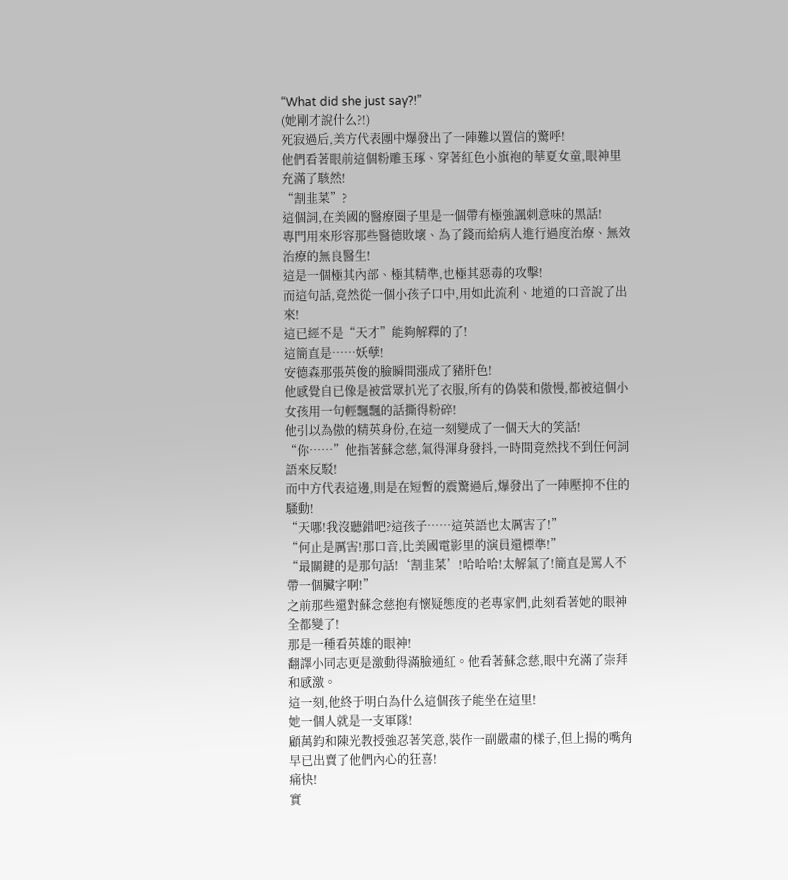“What did she just say?!”
(她剛才說什么?!)
死寂過后,美方代表團中爆發出了一陣難以置信的驚呼!
他們看著眼前這個粉雕玉琢、穿著紅色小旗袍的華夏女童,眼神里充滿了駭然!
“割韭菜”?
這個詞,在美國的醫療圈子里是一個帶有極強諷刺意味的黑話!
專門用來形容那些醫德敗壞、為了錢而給病人進行過度治療、無效治療的無良醫生!
這是一個極其內部、極其精準,也極其惡毒的攻擊!
而這句話,竟然從一個小孩子口中,用如此流利、地道的口音說了出來!
這已經不是“天才”能夠解釋的了!
這簡直是……妖孽!
安德森那張英俊的臉瞬間漲成了豬肝色!
他感覺自已像是被當眾扒光了衣服,所有的偽裝和傲慢,都被這個小女孩用一句輕飄飄的話撕得粉碎!
他引以為傲的精英身份,在這一刻變成了一個天大的笑話!
“你……”他指著蘇念慈,氣得渾身發抖,一時間竟然找不到任何詞語來反駁!
而中方代表這邊,則是在短暫的震驚過后,爆發出了一陣壓抑不住的騷動!
“天哪!我沒聽錯吧?這孩子……這英語也太厲害了!”
“何止是厲害!那口音,比美國電影里的演員還標準!”
“最關鍵的是那句話!‘割韭菜’!哈哈哈!太解氣了!簡直是罵人不帶一個臟字啊!”
之前那些還對蘇念慈抱有懷疑態度的老專家們,此刻看著她的眼神全都變了!
那是一種看英雄的眼神!
翻譯小同志更是激動得滿臉通紅。他看著蘇念慈,眼中充滿了崇拜和感激。
這一刻,他終于明白為什么這個孩子能坐在這里!
她一個人就是一支軍隊!
顧萬鈞和陳光教授強忍著笑意,裝作一副嚴肅的樣子,但上揚的嘴角早已出賣了他們內心的狂喜!
痛快!
實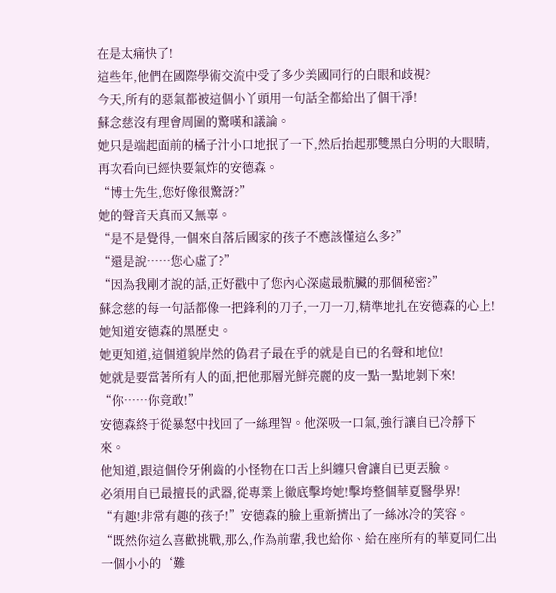在是太痛快了!
這些年,他們在國際學術交流中受了多少美國同行的白眼和歧視?
今天,所有的惡氣都被這個小丫頭用一句話全都給出了個干凈!
蘇念慈沒有理會周圍的驚嘆和議論。
她只是端起面前的橘子汁小口地抿了一下,然后抬起那雙黑白分明的大眼睛,再次看向已經快要氣炸的安德森。
“博士先生,您好像很驚訝?”
她的聲音天真而又無辜。
“是不是覺得,一個來自落后國家的孩子不應該懂這么多?”
“還是說……您心虛了?”
“因為我剛才說的話,正好戳中了您內心深處最骯臟的那個秘密?”
蘇念慈的每一句話都像一把鋒利的刀子,一刀一刀,精準地扎在安德森的心上!
她知道安德森的黑歷史。
她更知道,這個道貌岸然的偽君子最在乎的就是自已的名聲和地位!
她就是要當著所有人的面,把他那層光鮮亮麗的皮一點一點地剝下來!
“你……你竟敢!”
安德森終于從暴怒中找回了一絲理智。他深吸一口氣,強行讓自已冷靜下來。
他知道,跟這個伶牙俐齒的小怪物在口舌上糾纏只會讓自已更丟臉。
必須用自已最擅長的武器,從專業上徹底擊垮她!擊垮整個華夏醫學界!
“有趣!非常有趣的孩子!”安德森的臉上重新擠出了一絲冰冷的笑容。
“既然你這么喜歡挑戰,那么,作為前輩,我也給你、給在座所有的華夏同仁出一個小小的‘難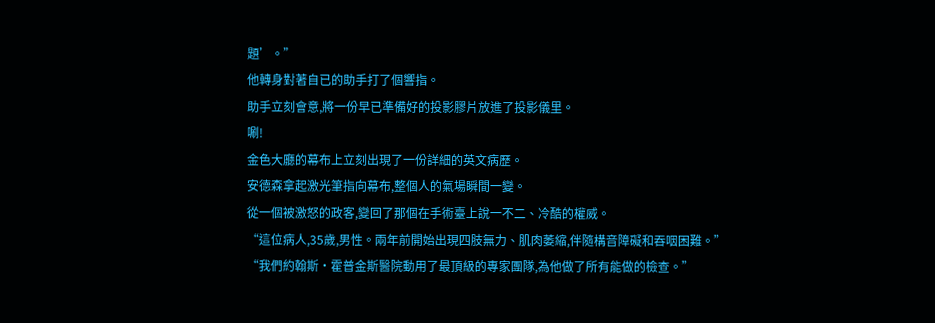題’。”
他轉身對著自已的助手打了個響指。
助手立刻會意,將一份早已準備好的投影膠片放進了投影儀里。
唰!
金色大廳的幕布上立刻出現了一份詳細的英文病歷。
安德森拿起激光筆指向幕布,整個人的氣場瞬間一變。
從一個被激怒的政客,變回了那個在手術臺上說一不二、冷酷的權威。
“這位病人,35歲,男性。兩年前開始出現四肢無力、肌肉萎縮,伴隨構音障礙和吞咽困難。”
“我們約翰斯·霍普金斯醫院動用了最頂級的專家團隊,為他做了所有能做的檢查。”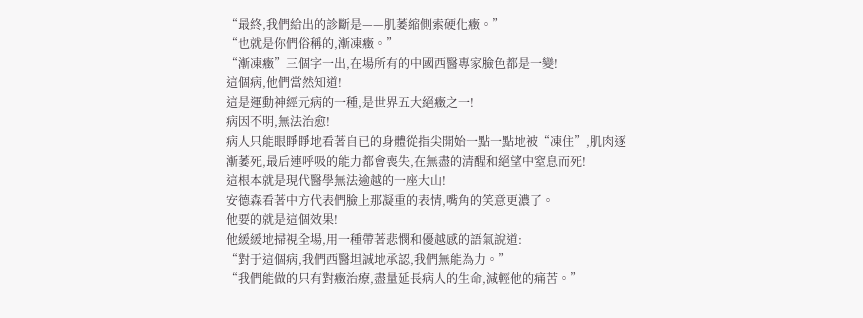“最終,我們給出的診斷是——肌萎縮側索硬化癥。”
“也就是你們俗稱的,漸凍癥。”
“漸凍癥”三個字一出,在場所有的中國西醫專家臉色都是一變!
這個病,他們當然知道!
這是運動神經元病的一種,是世界五大絕癥之一!
病因不明,無法治愈!
病人只能眼睜睜地看著自已的身體從指尖開始一點一點地被“凍住”,肌肉逐漸萎死,最后連呼吸的能力都會喪失,在無盡的清醒和絕望中窒息而死!
這根本就是現代醫學無法逾越的一座大山!
安德森看著中方代表們臉上那凝重的表情,嘴角的笑意更濃了。
他要的就是這個效果!
他緩緩地掃視全場,用一種帶著悲憫和優越感的語氣說道:
“對于這個病,我們西醫坦誠地承認,我們無能為力。”
“我們能做的只有對癥治療,盡量延長病人的生命,減輕他的痛苦。”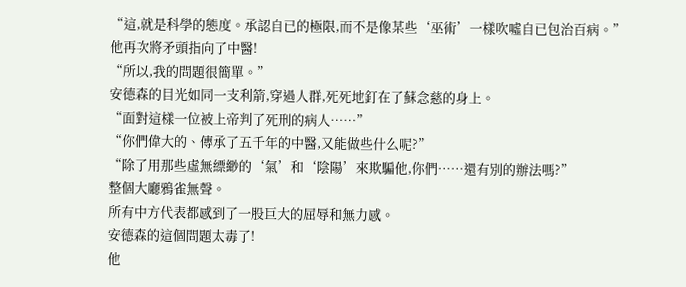“這,就是科學的態度。承認自已的極限,而不是像某些‘巫術’一樣吹噓自已包治百病。”
他再次將矛頭指向了中醫!
“所以,我的問題很簡單。”
安德森的目光如同一支利箭,穿過人群,死死地釘在了蘇念慈的身上。
“面對這樣一位被上帝判了死刑的病人……”
“你們偉大的、傳承了五千年的中醫,又能做些什么呢?”
“除了用那些虛無縹緲的‘氣’和‘陰陽’來欺騙他,你們……還有別的辦法嗎?”
整個大廳鴉雀無聲。
所有中方代表都感到了一股巨大的屈辱和無力感。
安德森的這個問題太毒了!
他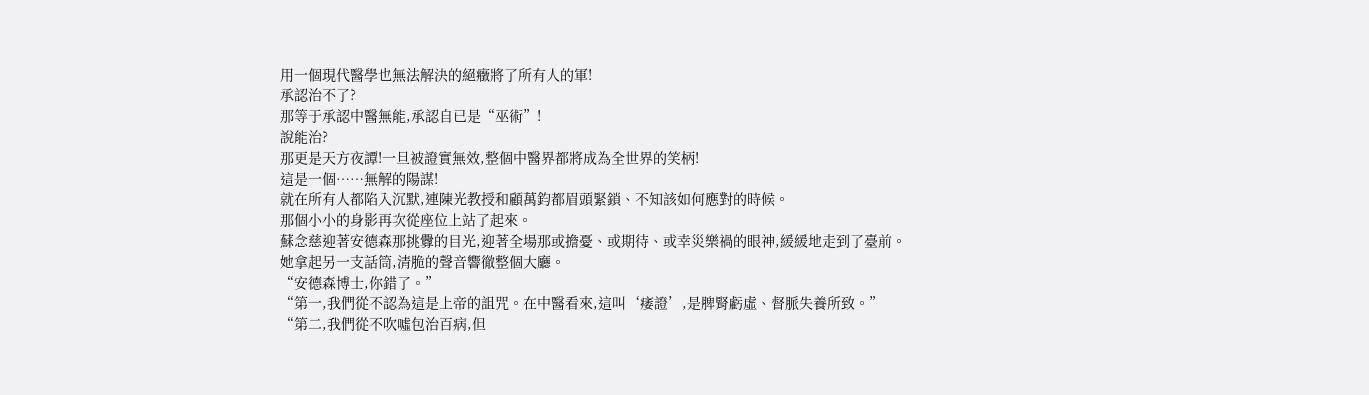用一個現代醫學也無法解決的絕癥將了所有人的軍!
承認治不了?
那等于承認中醫無能,承認自已是“巫術”!
說能治?
那更是天方夜譚!一旦被證實無效,整個中醫界都將成為全世界的笑柄!
這是一個……無解的陽謀!
就在所有人都陷入沉默,連陳光教授和顧萬鈞都眉頭緊鎖、不知該如何應對的時候。
那個小小的身影再次從座位上站了起來。
蘇念慈迎著安德森那挑釁的目光,迎著全場那或擔憂、或期待、或幸災樂禍的眼神,緩緩地走到了臺前。
她拿起另一支話筒,清脆的聲音響徹整個大廳。
“安德森博士,你錯了。”
“第一,我們從不認為這是上帝的詛咒。在中醫看來,這叫‘痿證’,是脾腎虧虛、督脈失養所致。”
“第二,我們從不吹噓包治百病,但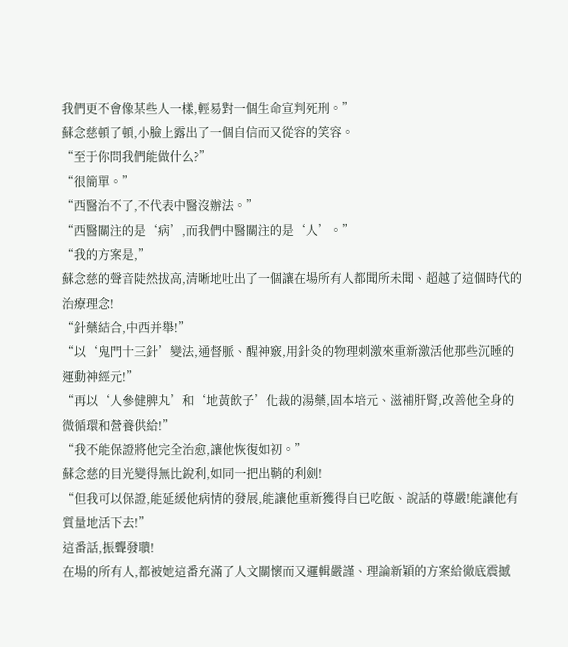我們更不會像某些人一樣,輕易對一個生命宣判死刑。”
蘇念慈頓了頓,小臉上露出了一個自信而又從容的笑容。
“至于你問我們能做什么?”
“很簡單。”
“西醫治不了,不代表中醫沒辦法。”
“西醫關注的是‘病’,而我們中醫關注的是‘人’。”
“我的方案是,”
蘇念慈的聲音陡然拔高,清晰地吐出了一個讓在場所有人都聞所未聞、超越了這個時代的治療理念!
“針藥結合,中西并舉!”
“以‘鬼門十三針’變法,通督脈、醒神竅,用針灸的物理刺激來重新激活他那些沉睡的運動神經元!”
“再以‘人參健脾丸’和‘地黃飲子’化裁的湯藥,固本培元、滋補肝腎,改善他全身的微循環和營養供給!”
“我不能保證將他完全治愈,讓他恢復如初。”
蘇念慈的目光變得無比銳利,如同一把出鞘的利劍!
“但我可以保證,能延緩他病情的發展,能讓他重新獲得自已吃飯、說話的尊嚴!能讓他有質量地活下去!”
這番話,振聾發聵!
在場的所有人,都被她這番充滿了人文關懷而又邏輯嚴謹、理論新穎的方案給徹底震撼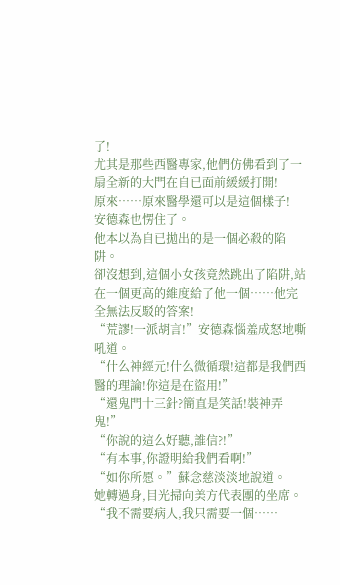了!
尤其是那些西醫專家,他們仿佛看到了一扇全新的大門在自已面前緩緩打開!
原來……原來醫學還可以是這個樣子!
安德森也愣住了。
他本以為自已拋出的是一個必殺的陷阱。
卻沒想到,這個小女孩竟然跳出了陷阱,站在一個更高的維度給了他一個……他完全無法反駁的答案!
“荒謬!一派胡言!”安德森惱羞成怒地嘶吼道。
“什么神經元!什么微循環!這都是我們西醫的理論!你這是在盜用!”
“還鬼門十三針?簡直是笑話!裝神弄鬼!”
“你說的這么好聽,誰信?!”
“有本事,你證明給我們看啊!”
“如你所愿。”蘇念慈淡淡地說道。
她轉過身,目光掃向美方代表團的坐席。
“我不需要病人,我只需要一個……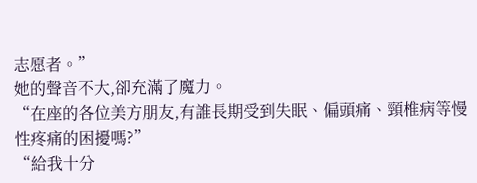志愿者。”
她的聲音不大,卻充滿了魔力。
“在座的各位美方朋友,有誰長期受到失眠、偏頭痛、頸椎病等慢性疼痛的困擾嗎?”
“給我十分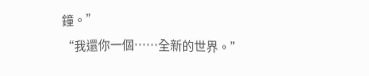鐘。”
“我還你一個……全新的世界。”